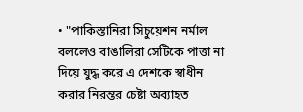• "পাকিস্তানিরা সিচুয়েশন নর্মাল বললেও বাঙালিরা সেটিকে পাত্তা না দিয়ে যুদ্ধ করে এ দেশকে স্বাধীন করার নিরন্তর চেষ্টা অব্যাহত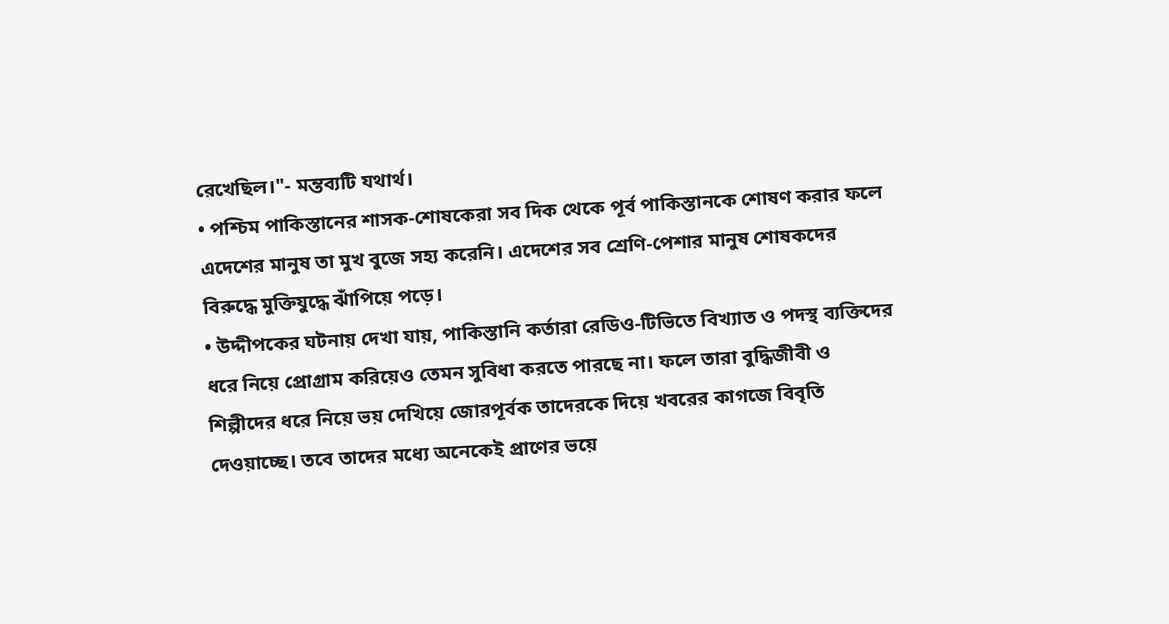রেখেছিল।"- মন্তব্যটি যথার্থ।
• পশ্চিম পাকিস্তানের শাসক-শোষকেরা সব দিক থেকে পূর্ব পাকিস্তানকে শোষণ করার ফলে এদেশের মানুষ তা মুখ বুজে সহ্য করেনি। এদেশের সব শ্রেণি-পেশার মানুষ শোষকদের বিরুদ্ধে মুক্তিযুদ্ধে ঝাঁপিয়ে পড়ে।
• উদ্দীপকের ঘটনায় দেখা যায়, পাকিস্তানি কর্তারা রেডিও-টিভিতে বিখ্যাত ও পদস্থ ব্যক্তিদের ধরে নিয়ে প্রোগ্রাম করিয়েও তেমন সুবিধা করতে পারছে না। ফলে তারা বুদ্ধিজীবী ও শিল্পীদের ধরে নিয়ে ভয় দেখিয়ে জোরপূর্বক তাদেরকে দিয়ে খবরের কাগজে বিবৃতি দেওয়াচ্ছে। তবে তাদের মধ্যে অনেকেই প্রাণের ভয়ে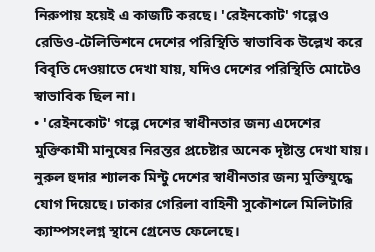নিরুপায় হয়েই এ কাজটি করছে। 'রেইনকোট' গল্পেও রেডিও-টেলিভিশনে দেশের পরিস্থিতি স্বাভাবিক উল্লেখ করে বিবৃতি দেওয়াতে দেখা যায়, যদিও দেশের পরিস্থিতি মোটেও স্বাভাবিক ছিল না।
• 'রেইনকোট' গল্পে দেশের স্বাধীনতার জন্য এদেশের মুক্তিকামী মানুষের নিরন্তর প্রচেষ্টার অনেক দৃষ্টান্ত দেখা যায়। নুরুল হুদার শ্যালক মিন্টু দেশের স্বাধীনতার জন্য মুক্তিযুদ্ধে যোগ দিয়েছে। ঢাকার গেরিলা বাহিনী সুকৌশলে মিলিটারি ক্যাম্পসংলগ্ন স্থানে গ্রেনেড ফেলেছে।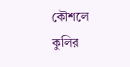কৌশলে কুলির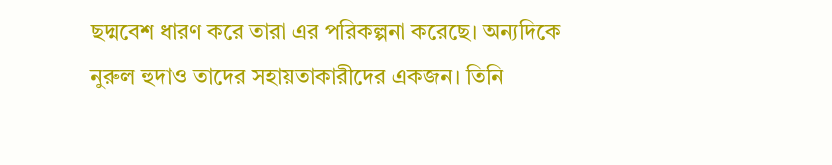ছদ্মবেশ ধারণ করে তারা এর পরিকল্পনা করেছে। অন্যদিকে নুরুল হুদাও তাদের সহায়তাকারীদের একজন। তিনি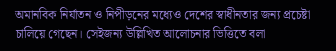অমানবিক নির্যাতন ও নিপীড়নের মধ্যেও দেশের স্বাধীনতার জন্য প্রচেষ্টা চালিয়ে গেছেন। সেইজন্য উল্লিখিত আলোচনার ভিত্তিতে বলা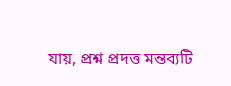যায়, প্রশ্ন প্রদত্ত মন্তব্যটি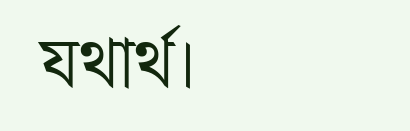যথার্থ।